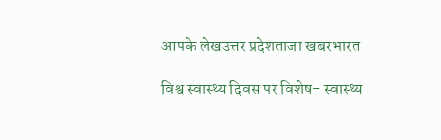आपके लेखउत्तर प्रदेशताजा खबरभारत

विश्व स्वास्थ्य दिवस पर विशेष- स्वास्थ्य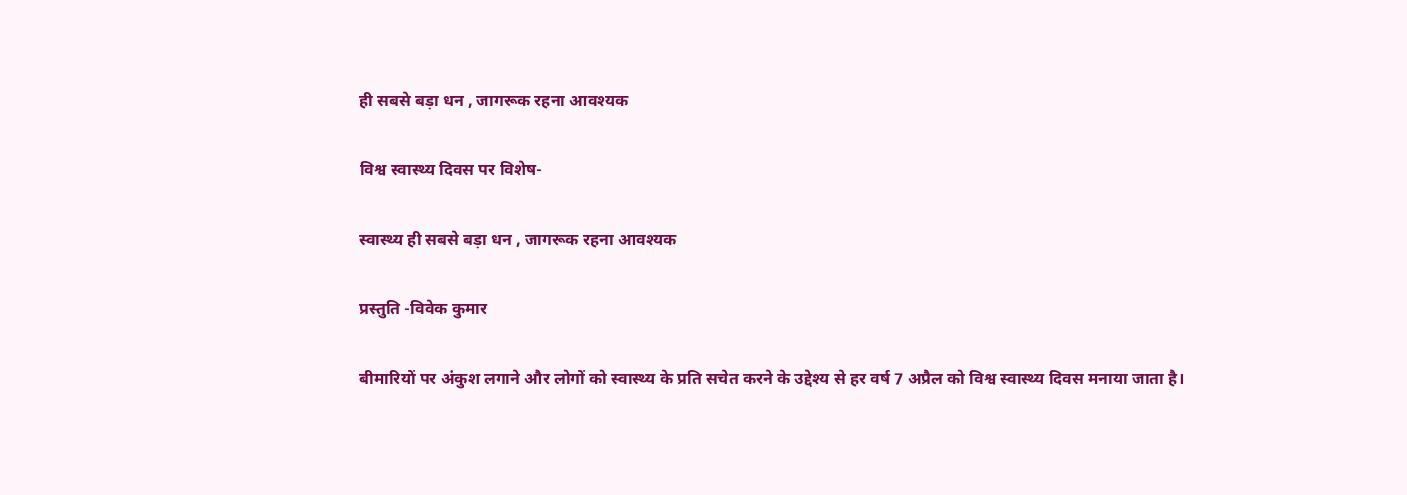ही सबसे बड़ा धन , जागरूक रहना आवश्यक

विश्व स्वास्थ्य दिवस पर विशेष-

स्वास्थ्य ही सबसे बड़ा धन , जागरूक रहना आवश्यक

प्रस्तुति -विवेक कुमार

बीमारियों पर अंकुश लगाने और लोगों को स्वास्थ्य के प्रति सचेत करने के उद्देश्य से हर वर्ष 7 अप्रैल को विश्व स्वास्थ्य दिवस मनाया जाता है।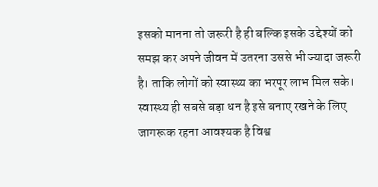इसको मानना तो जरूरी है ही बल्कि इसके उद्देश्यों को समझ कर अपने जीवन में उतरना उससे भी ज्यादा जरूरी है। ताकि लोगों को स्वास्थ्य का भरपूर लाभ मिल सके। स्वास्थ्य ही सबसे बड़ा धन है इसे बनाए रखने के लिए जागरूक रहना आवश्यक है विश्व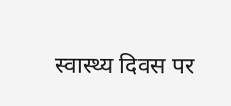स्वास्थ्य दिवस पर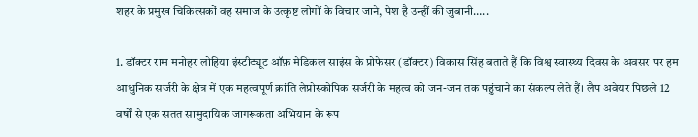शहर के प्रमुख चिकित्सकों वह समाज के उत्कृष्ट लोगों के विचार जाने, पेश है उन्हीं की जुबानी…..

1. डॉक्टर राम मनोहर लोहिया इंस्टीट्यूट ऑफ़ मेडिकल साइंस के प्रोफेसर (डॉक्टर) विकास सिंह बताते हैं कि विश्व स्वास्थ्य दिवस के अवसर पर हम आधुनिक सर्जरी के क्षेत्र में एक महत्वपूर्ण क्रांति लेप्रोस्कोपिक सर्जरी के महत्व को जन-जन तक पहुंचाने का संकल्प लेते हैं। लैप अवेयर पिछले 12 वर्षों से एक सतत सामुदायिक जागरूकता अभियान के रूप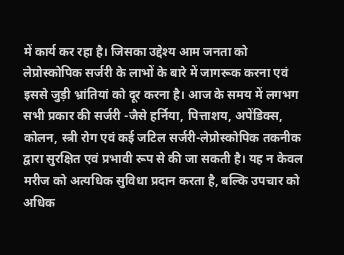में कार्य कर रहा है। जिसका उद्देश्य आम जनता को लेप्रोस्कोपिक सर्जरी के लाभों के बारे में जागरूक करना एवं इससे जुड़ी भ्रांतियां को दूर करना है। आज के समय में लगभग सभी प्रकार की सर्जरी -जैसे हर्निया, पित्ताशय, अपेंडिक्स, कोलन, स्त्री रोग एवं कई जटिल सर्जरी-लेप्रोस्कोपिक तकनीक द्वारा सुरक्षित एवं प्रभावी रूप से की जा सकती है। यह न केवल मरीज को अत्यधिक सुविधा प्रदान करता है, बल्कि उपचार को अधिक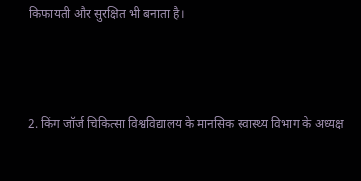किफायती और सुरक्षित भी बनाता है।



2. किंग जॉर्ज चिकित्सा विश्वविद्यालय के मानसिक स्वास्थ्य विभाग के अध्यक्ष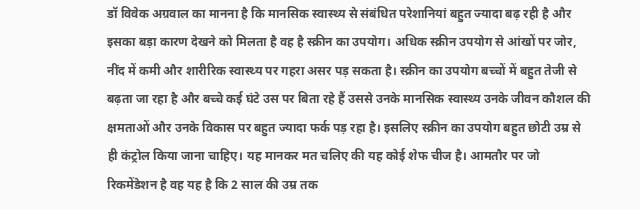डॉ विवेक अग्रवाल का मानना है कि मानसिक स्वास्थ्य से संबंधित परेशानियां बहुत ज्यादा बढ़ रही है और इसका बड़ा कारण देखने को मिलता है वह है स्क्रीन का उपयोग। अधिक स्क्रीन उपयोग से आंखों पर जोर, नींद में कमी और शारीरिक स्वास्थ्य पर गहरा असर पड़ सकता है। स्क्रीन का उपयोग बच्चों में बहुत तेजी से बढ़ता जा रहा है और बच्चे कई घंटे उस पर बिता रहे हैं उससे उनके मानसिक स्वास्थ्य उनके जीवन कौशल की क्षमताओं और उनके विकास पर बहुत ज्यादा फर्क पड़ रहा है। इसलिए स्क्रीन का उपयोग बहुत छोटी उम्र से ही कंट्रोल किया जाना चाहिए। यह मानकर मत चलिए की यह कोई शेफ चीज है। आमतौर पर जो रिकमेंडेशन है वह यह है कि 2 साल की उम्र तक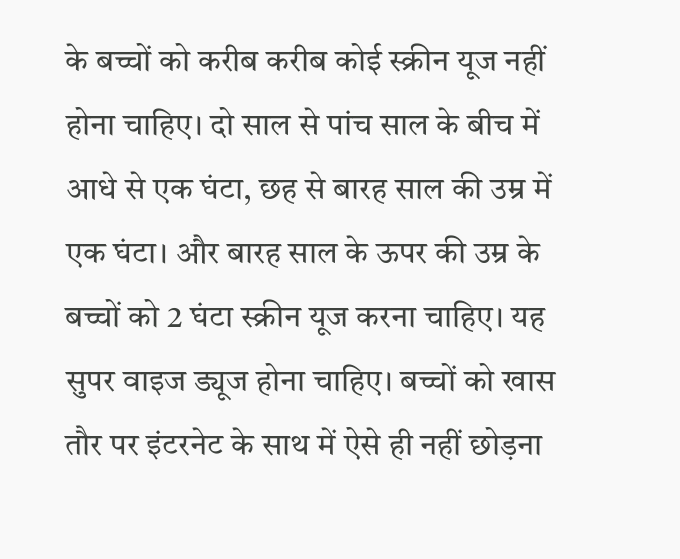के बच्चों को करीब करीब कोई स्क्रीन यूज नहीं होना चाहिए। दो साल से पांच साल के बीच में आधे से एक घंटा, छह से बारह साल की उम्र में एक घंटा। और बारह साल के ऊपर की उम्र के बच्चों को 2 घंटा स्क्रीन यूज करना चाहिए। यह सुपर वाइज ड्यूज होना चाहिए। बच्चों को खास तौर पर इंटरनेट के साथ में ऐसे ही नहीं छोड़ना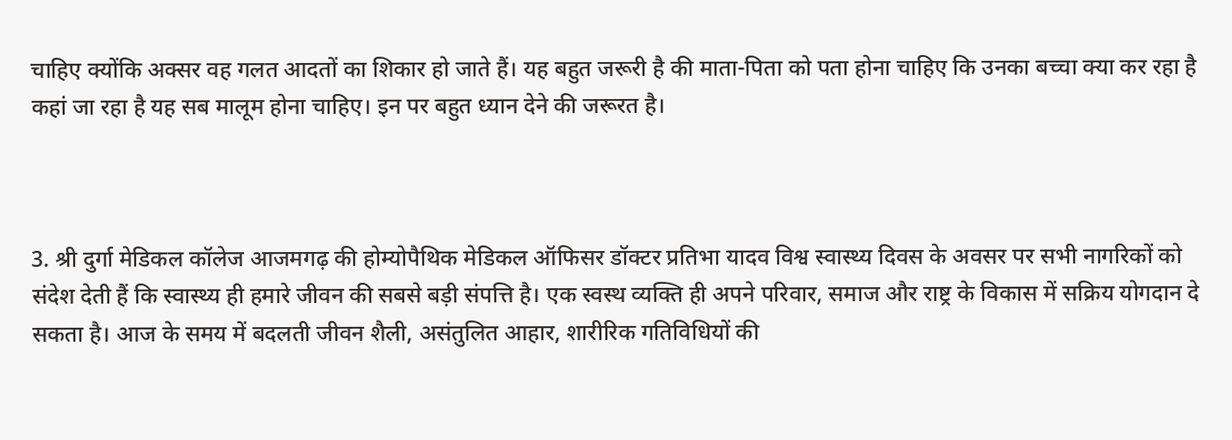चाहिए क्योंकि अक्सर वह गलत आदतों का शिकार हो जाते हैं। यह बहुत जरूरी है की माता-पिता को पता होना चाहिए कि उनका बच्चा क्या कर रहा है कहां जा रहा है यह सब मालूम होना चाहिए। इन पर बहुत ध्यान देने की जरूरत है।



3. श्री दुर्गा मेडिकल कॉलेज आजमगढ़ की होम्योपैथिक मेडिकल ऑफिसर डॉक्टर प्रतिभा यादव विश्व स्वास्थ्य दिवस के अवसर पर सभी नागरिकों को संदेश देती हैं कि स्वास्थ्य ही हमारे जीवन की सबसे बड़ी संपत्ति है। एक स्वस्थ व्यक्ति ही अपने परिवार, समाज और राष्ट्र के विकास में सक्रिय योगदान दे सकता है। आज के समय में बदलती जीवन शैली, असंतुलित आहार, शारीरिक गतिविधियों की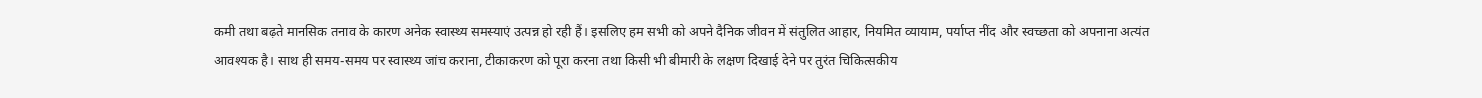कमी तथा बढ़ते मानसिक तनाव के कारण अनेक स्वास्थ्य समस्याएं उत्पन्न हो रही हैं। इसलिए हम सभी को अपने दैनिक जीवन में संतुलित आहार, नियमित व्यायाम, पर्याप्त नींद और स्वच्छता को अपनाना अत्यंत आवश्यक है। साथ ही समय-समय पर स्वास्थ्य जांच कराना, टीकाकरण को पूरा करना तथा किसी भी बीमारी के लक्षण दिखाई देने पर तुरंत चिकित्सकीय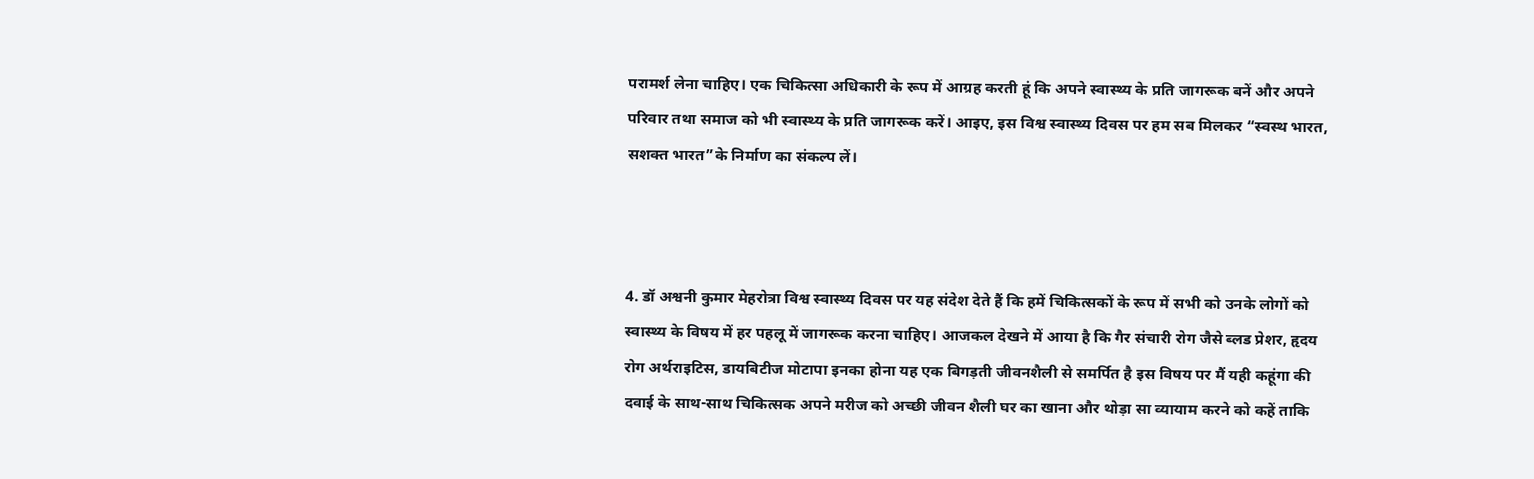परामर्श लेना चाहिए। एक चिकित्सा अधिकारी के रूप में आग्रह करती हूं कि अपने स्वास्थ्य के प्रति जागरूक बनें और अपने परिवार तथा समाज को भी स्वास्थ्य के प्रति जागरूक करें। आइए, इस विश्व स्वास्थ्य दिवस पर हम सब मिलकर “स्वस्थ भारत, सशक्त भारत”के निर्माण का संकल्प लें।



4. डॉ अश्वनी कुमार मेहरोत्रा विश्व स्वास्थ्य दिवस पर यह संदेश देते हैं कि हमें चिकित्सकों के रूप में सभी को उनके लोगों को स्वास्थ्य के विषय में हर पहलू में जागरूक करना चाहिए। आजकल देखने में आया है कि गैर संचारी रोग जैसे ब्लड प्रेशर, हृदय रोग अर्थराइटिस, डायबिटीज मोटापा इनका होना यह एक बिगड़ती जीवनशैली से समर्पित है इस विषय पर मैं यही कहूंगा की दवाई के साथ-साथ चिकित्सक अपने मरीज को अच्छी जीवन शैली घर का खाना और थोड़ा सा व्यायाम करने को कहें ताकि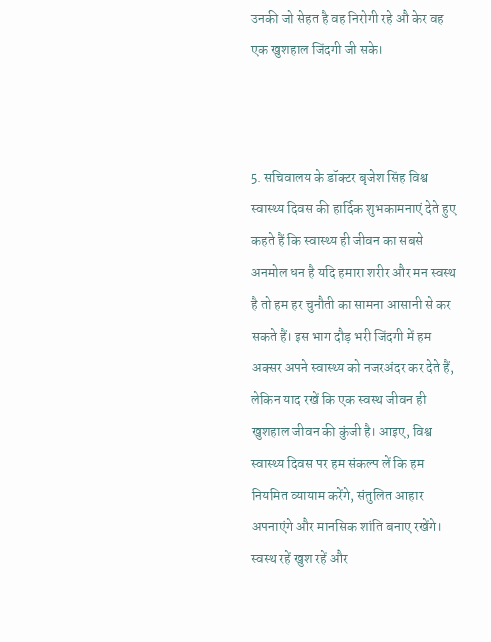उनकी जो सेहत है वह निरोगी रहे औ केर वह एक खुशहाल जिंदगी जी सके।



5. सचिवालय के डॉक्टर बृजेश सिंह विश्व स्वास्थ्य दिवस की हार्दिक शुभकामनाएं देते हुए कहते हैं कि स्वास्थ्य ही जीवन का सबसे अनमोल धन है यदि हमारा शरीर और मन स्वस्थ है तो हम हर चुनौती का सामना आसानी से कर सकते हैं। इस भाग दौड़ भरी जिंदगी में हम अक्सर अपने स्वास्थ्य को नजरअंदर कर देते हैं, लेकिन याद रखें कि एक स्वस्थ जीवन ही खुशहाल जीवन की कुंजी है। आइए, विश्व स्वास्थ्य दिवस पर हम संकल्प लें कि हम नियमित व्यायाम करेंगे, संतुलित आहार अपनाएंगे और मानसिक शांति बनाए रखेंगे। स्वस्थ रहें खुश रहें और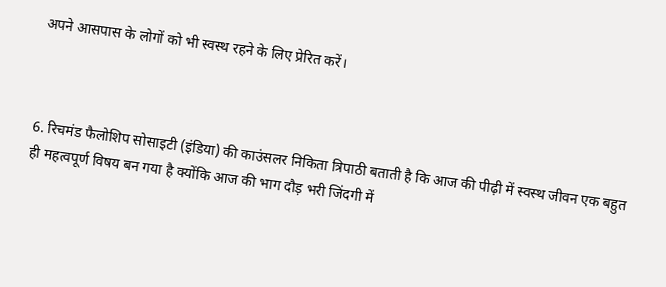अपने आसपास के लोगों को भी स्वस्थ रहने के लिए प्रेरित करें।



6. रिचमंड फैलोशिप सोसाइटी (इंडिया) की काउंसलर निकिता त्रिपाठी बताती है कि आज की पीढ़ी में स्वस्थ जीवन एक बहुत ही महत्वपूर्ण विषय बन गया है क्योंकि आज की भाग दौड़ भरी जिंदगी में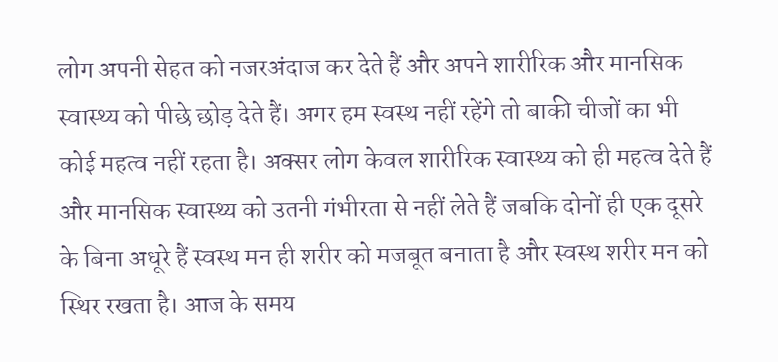लोग अपनी सेहत को नजरअंदाज कर देते हैं और अपने शारीरिक और मानसिक स्वास्थ्य को पीछे छोड़ देते हैं। अगर हम स्वस्थ नहीं रहेंगे तो बाकी चीजों का भी कोई महत्व नहीं रहता है। अक्सर लोग केवल शारीरिक स्वास्थ्य को ही महत्व देते हैं और मानसिक स्वास्थ्य को उतनी गंभीरता से नहीं लेते हैं जबकि दोनों ही एक दूसरे के बिना अधूरे हैं स्वस्थ मन ही शरीर को मजबूत बनाता है और स्वस्थ शरीर मन को स्थिर रखता है। आज के समय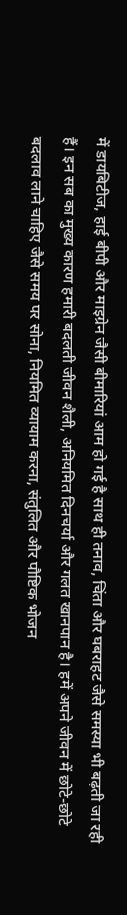में डायबिटीज, हाई बीपी और माइग्रेन जैसी बीमारियां आम हो गई है साथ ही तनाव, चिंता और घबराहट जैसे समस्या भी बढ़ती जा रही हैं। इन सब का मुख्य कारण हमारी बदलती जीवन शैली, अनियमित दिनचर्या और गलत खानपान है। हमें अपने जीवन में छोटे-छोटे बदलाव लाने चाहिए जैसे समय पर सोना, नियमित व्यायाम करना, संतुलित और पौष्टिक भोजन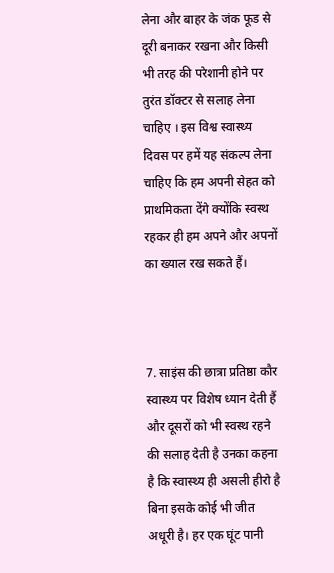लेना और बाहर के जंक फूड से दूरी बनाकर रखना और किसी भी तरह की परेशानी होने पर तुरंत डॉक्टर से सलाह लेना चाहिए । इस विश्व स्वास्थ्य दिवस पर हमें यह संकल्प लेना चाहिए कि हम अपनी सेहत को प्राथमिकता देंगे क्योंकि स्वस्थ रहकर ही हम अपने और अपनों का ख्याल रख सकते हैं।



7. साइंस की छात्रा प्रतिष्ठा कौर स्वास्थ्य पर विशेष ध्यान देती हैं और दूसरों को भी स्वस्थ रहने की सलाह देती है उनका कहना है कि स्वास्थ्य ही असली हीरो है बिना इसके कोई भी जीत अधूरी है। हर एक घूंट पानी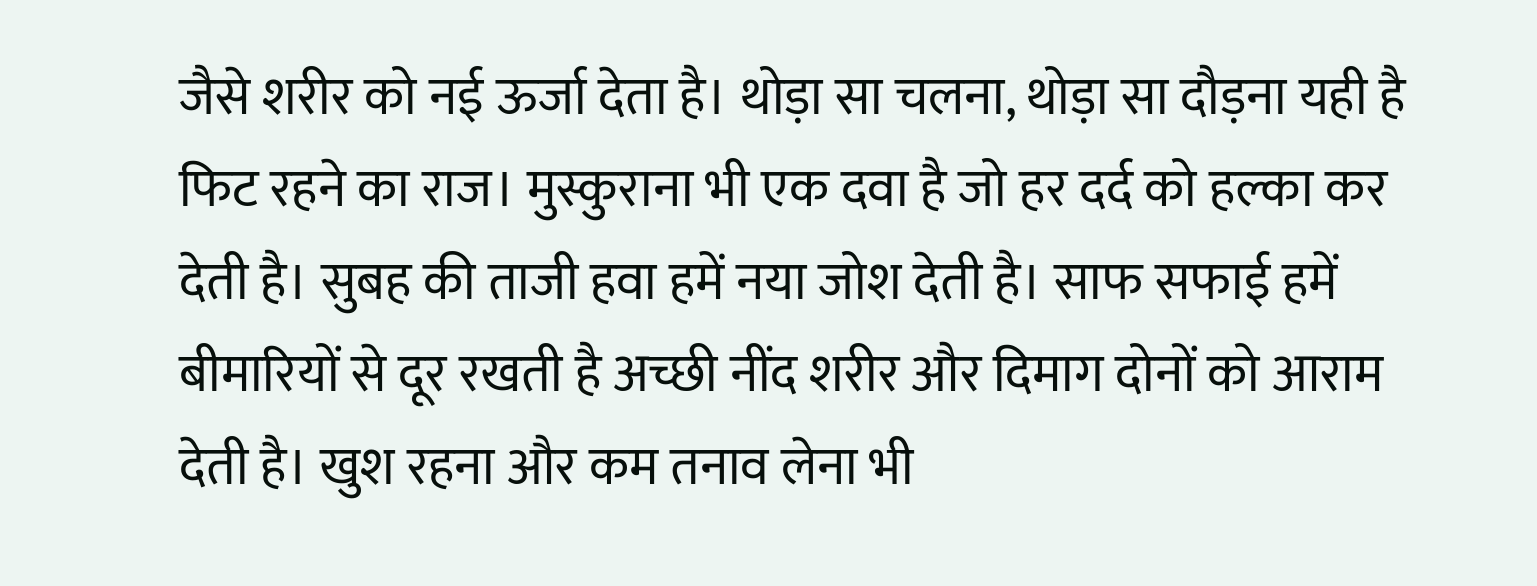जैसे शरीर को नई ऊर्जा देता है। थोड़ा सा चलना, थोड़ा सा दौड़ना यही है फिट रहने का राज। मुस्कुराना भी एक दवा है जो हर दर्द को हल्का कर देती है। सुबह की ताजी हवा हमें नया जोश देती है। साफ सफाई हमें बीमारियों से दूर रखती है अच्छी नींद शरीर और दिमाग दोनों को आराम देती है। खुश रहना और कम तनाव लेना भी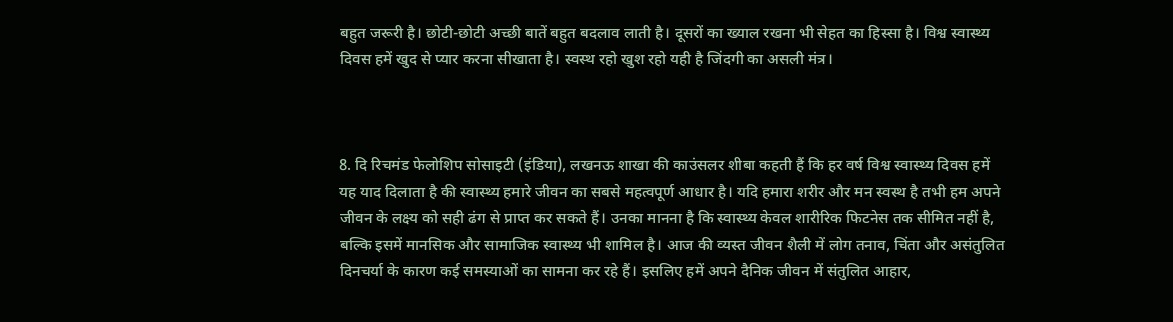बहुत जरूरी है। छोटी-छोटी अच्छी बातें बहुत बदलाव लाती है। दूसरों का ख्याल रखना भी सेहत का हिस्सा है। विश्व स्वास्थ्य दिवस हमें खुद से प्यार करना सीखाता है। स्वस्थ रहो खुश रहो यही है जिंदगी का असली मंत्र।



8. दि रिचमंड फेलोशिप सोसाइटी (इंडिया), लखनऊ शाखा की काउंसलर शीबा कहती हैं कि हर वर्ष विश्व स्वास्थ्य दिवस हमें यह याद दिलाता है की स्वास्थ्य हमारे जीवन का सबसे महत्वपूर्ण आधार है। यदि हमारा शरीर और मन स्वस्थ है तभी हम अपने जीवन के लक्ष्य को सही ढंग से प्राप्त कर सकते हैं। उनका मानना है कि स्वास्थ्य केवल शारीरिक फिटनेस तक सीमित नहीं है, बल्कि इसमें मानसिक और सामाजिक स्वास्थ्य भी शामिल है। आज की व्यस्त जीवन शैली में लोग तनाव, चिंता और असंतुलित दिनचर्या के कारण कई समस्याओं का सामना कर रहे हैं। इसलिए हमें अपने दैनिक जीवन में संतुलित आहार,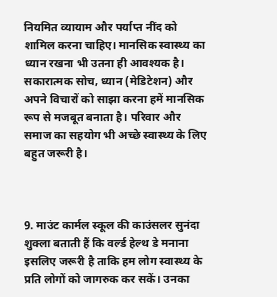नियमित व्यायाम और पर्याप्त नींद को शामिल करना चाहिए। मानसिक स्वास्थ्य का ध्यान रखना भी उतना ही आवश्यक है। सकारात्मक सोच, ध्यान (मेडिटेशन) और अपने विचारों को साझा करना हमें मानसिक रूप से मजबूत बनाता है। परिवार और समाज का सहयोग भी अच्छे स्वास्थ्य के लिए बहुत जरूरी है।



9. माउंट कार्मल स्कूल की काउंसलर सुनंदा शुक्ला बताती हैं कि वर्ल्ड हेल्थ डे मनाना इसलिए जरूरी है ताकि हम लोग स्वास्थ्य के प्रति लोगों को जागरुक कर सकें। उनका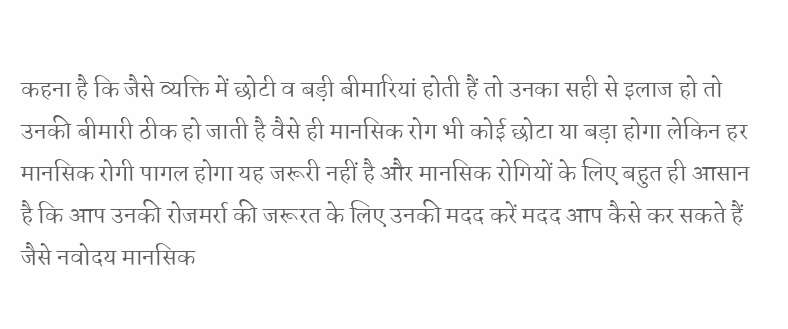कहना है कि जैसे व्यक्ति में छोटी व बड़ी बीमारियां होती हैं तो उनका सही से इलाज हो तो उनकी बीमारी ठीक हो जाती है वैसे ही मानसिक रोग भी कोई छोटा या बड़ा होगा लेकिन हर मानसिक रोगी पागल होगा यह जरूरी नहीं है और मानसिक रोगियों के लिए बहुत ही आसान है कि आप उनकी रोजमर्रा की जरूरत के लिए उनकी मदद करें मदद आप कैसे कर सकते हैं जैसे नवोदय मानसिक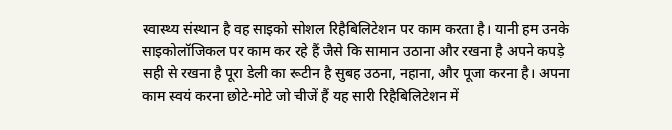स्वास्थ्य संस्थान है वह साइको सोशल रिहैबिलिटेशन पर काम करता है। यानी हम उनके साइकोलॉजिकल पर काम कर रहे हैं जैसे कि सामान उठाना और रखना है अपने कपड़े सही से रखना है पूरा डेली का रूटीन है सुबह उठना, नहाना, और पूजा करना है। अपना काम स्वयं करना छोटे-मोटे जो चीजें हैं यह सारी रिहैबिलिटेशन में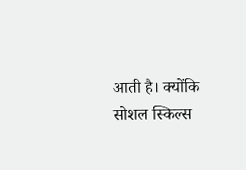आती है। क्योंकि सोशल स्किल्स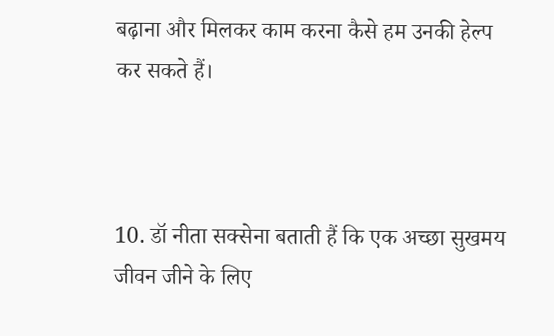बढ़ाना और मिलकर काम करना कैसे हम उनकी हेल्प कर सकते हैं।



10. डॉ नीता सक्सेना बताती हैं कि एक अच्छा सुखमय जीवन जीने के लिए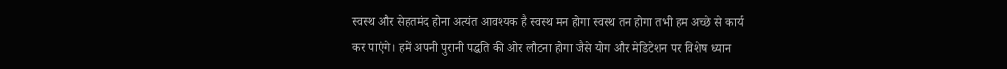स्वस्थ और सेहतमंद होना अत्यंत आवश्यक है स्वस्थ मन होगा स्वस्थ तन होगा तभी हम अच्छे से कार्य कर पाएंगे। हमें अपनी पुरानी पद्धति की ओर लौटना होगा जैसे योग और मेडिटेशन पर विशेष ध्यान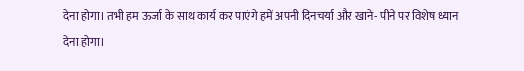देना होगा। तभी हम ऊर्जा के साथ कार्य कर पाएंगे हमें अपनी दिनचर्या और खाने- पीने पर विशेष ध्यान देना होगा।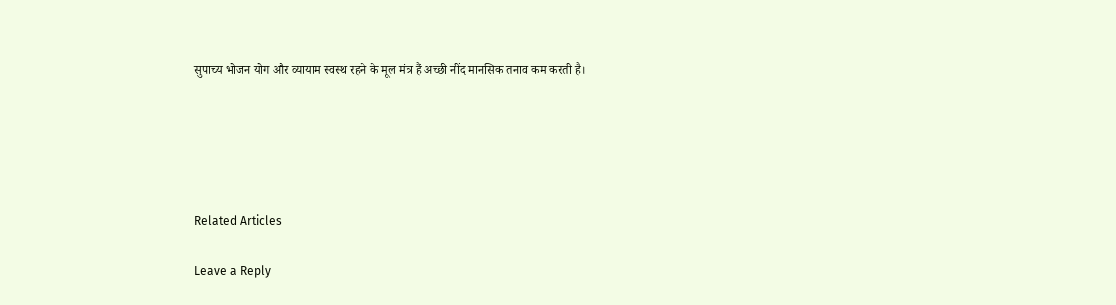सुपाच्य भोजन योग और व्यायाम स्वस्थ रहने के मूल मंत्र हैं अच्छी नींद मानसिक तनाव कम करती है।





Related Articles

Leave a Reply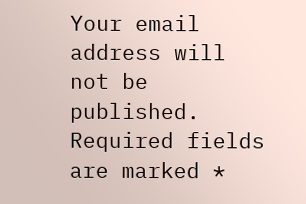Your email address will not be published. Required fields are marked *